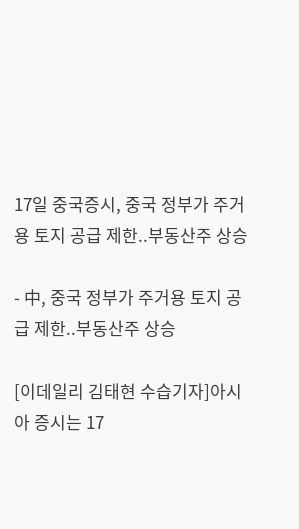17일 중국증시, 중국 정부가 주거용 토지 공급 제한..부동산주 상승

- 中, 중국 정부가 주거용 토지 공급 제한..부동산주 상승

[이데일리 김태현 수습기자]아시아 증시는 17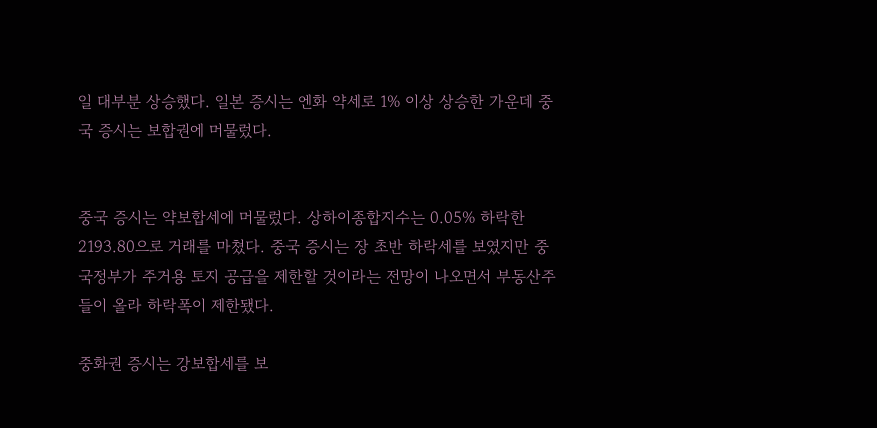일 대부분 상승했다. 일본 증시는 엔화 약세로 1% 이상 상승한 가운데 중국 증시는 보합권에 머물렀다.


중국 증시는 약보합세에 머물렀다. 상하이종합지수는 0.05% 하락한 2193.80으로 거래를 마쳤다. 중국 증시는 장 초반 하락세를 보였지만 중국정부가 주거용 토지 공급을 제한할 것이라는 전망이 나오면서 부동산주들이 올라 하락폭이 제한됐다.

중화권 증시는 강보합세를 보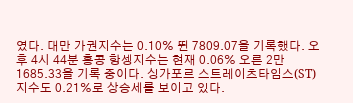였다. 대만 가권지수는 0.10% 뛴 7809.07을 기록했다. 오후 4시 44분 홍콩 항셍지수는 현재 0.06% 오른 2만1685.33을 기록 중이다. 싱가포르 스트레이츠타임스(ST)지수도 0.21%로 상승세를 보이고 있다.